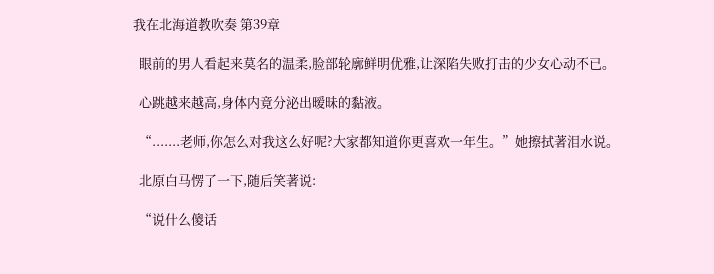我在北海道教吹奏 第39章

  眼前的男人看起来莫名的温柔,脸部轮廓鲜明优雅,让深陷失败打击的少女心动不已。

  心跳越来越高,身体内竟分泌出暧昧的黏液。

  “.......老师,你怎么对我这么好呢?大家都知道你更喜欢一年生。”她擦拭著泪水说。

  北原白马愣了一下,随后笑著说:

  “说什么傻话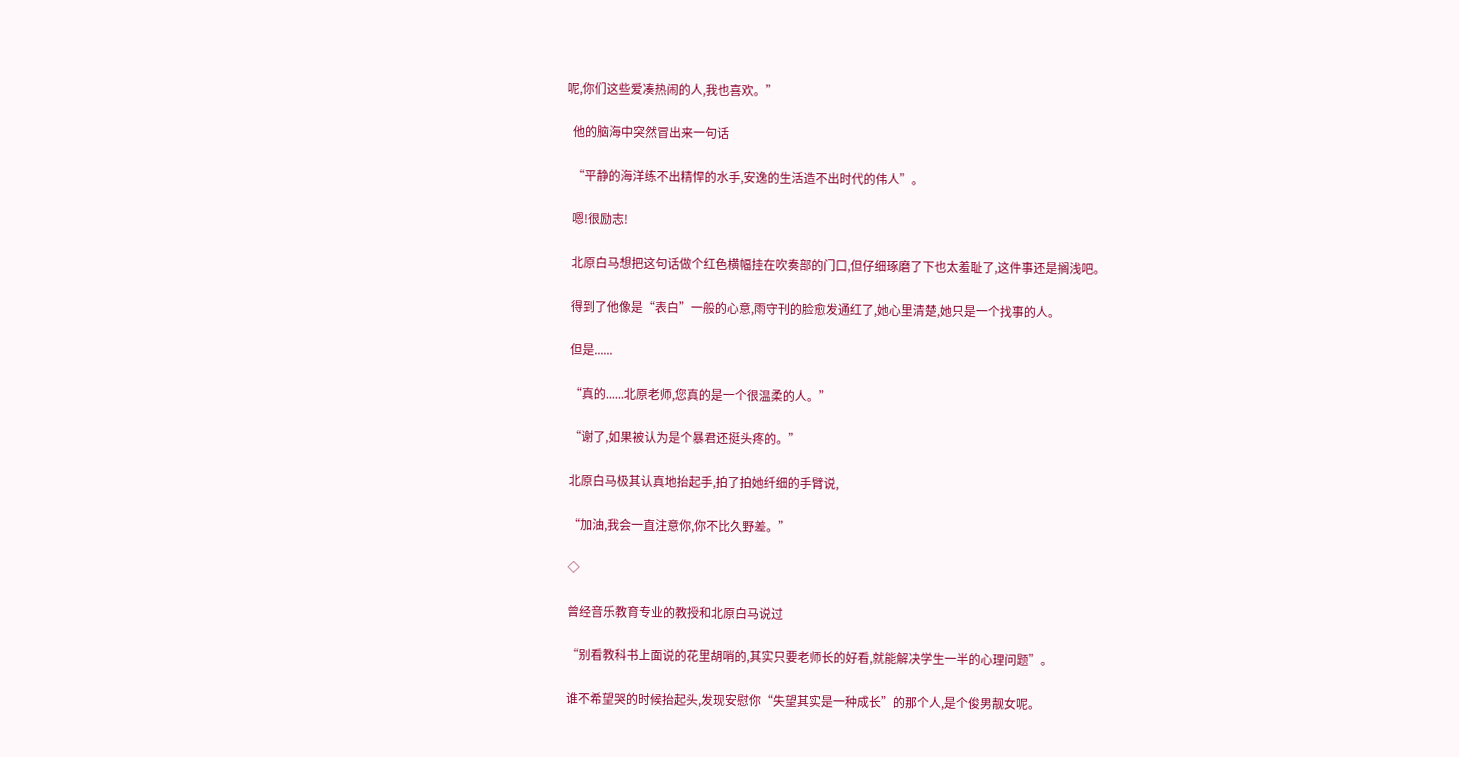呢,你们这些爱凑热闹的人,我也喜欢。”

  他的脑海中突然冒出来一句话

  “平静的海洋练不出精悍的水手,安逸的生活造不出时代的伟人”。

  嗯!很励志!

  北原白马想把这句话做个红色横幅挂在吹奏部的门口,但仔细琢磨了下也太羞耻了,这件事还是搁浅吧。

  得到了他像是“表白”一般的心意,雨守刊的脸愈发通红了,她心里清楚,她只是一个找事的人。

  但是......

  “真的......北原老师,您真的是一个很温柔的人。”

  “谢了,如果被认为是个暴君还挺头疼的。”

  北原白马极其认真地抬起手,拍了拍她纤细的手臂说,

  “加油,我会一直注意你,你不比久野差。”

  ◇

  曾经音乐教育专业的教授和北原白马说过

  “别看教科书上面说的花里胡哨的,其实只要老师长的好看,就能解决学生一半的心理问题”。

  谁不希望哭的时候抬起头,发现安慰你“失望其实是一种成长”的那个人,是个俊男靓女呢。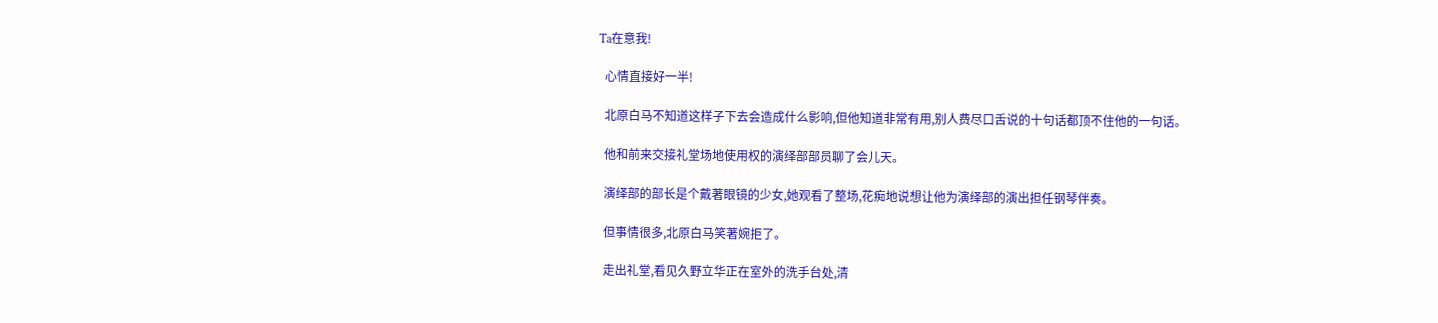Ta在意我!

  心情直接好一半!

  北原白马不知道这样子下去会造成什么影响,但他知道非常有用,别人费尽口舌说的十句话都顶不住他的一句话。

  他和前来交接礼堂场地使用权的演绎部部员聊了会儿天。

  演绎部的部长是个戴著眼镜的少女,她观看了整场,花痴地说想让他为演绎部的演出担任钢琴伴奏。

  但事情很多,北原白马笑著婉拒了。

  走出礼堂,看见久野立华正在室外的洗手台处,清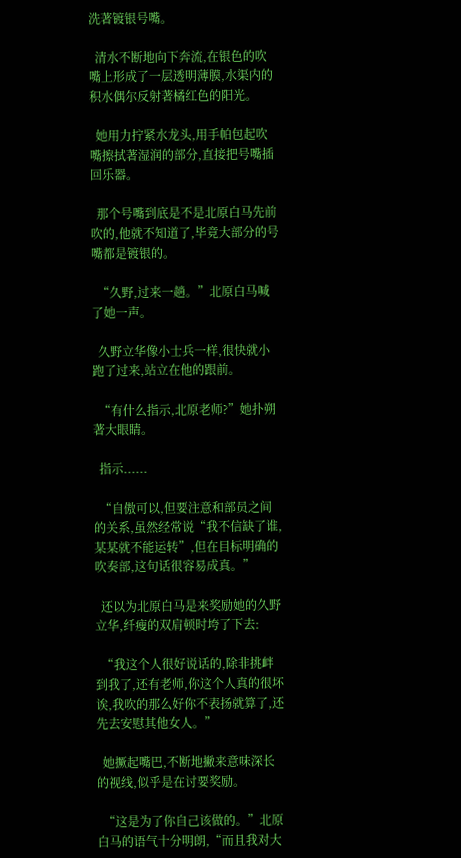洗著镀银号嘴。

  清水不断地向下奔流,在银色的吹嘴上形成了一层透明薄膜,水渠内的积水偶尔反射著橘红色的阳光。

  她用力拧紧水龙头,用手帕包起吹嘴擦拭著湿润的部分,直接把号嘴插回乐器。

  那个号嘴到底是不是北原白马先前吹的,他就不知道了,毕竟大部分的号嘴都是镀银的。

  “久野,过来一趟。”北原白马喊了她一声。

  久野立华像小士兵一样,很快就小跑了过来,站立在他的跟前。

  “有什么指示,北原老师?”她扑朔著大眼睛。

  指示......

  “自傲可以,但要注意和部员之间的关系,虽然经常说“我不信缺了谁,某某就不能运转”,但在目标明确的吹奏部,这句话很容易成真。”

  还以为北原白马是来奖励她的久野立华,纤瘦的双肩顿时垮了下去:

  “我这个人很好说话的,除非挑衅到我了,还有老师,你这个人真的很坏诶,我吹的那么好你不表扬就算了,还先去安慰其他女人。”

  她撅起嘴巴,不断地撇来意味深长的视线,似乎是在讨要奖励。

  “这是为了你自己该做的。”北原白马的语气十分明朗,“而且我对大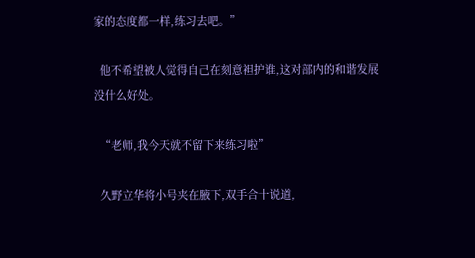家的态度都一样,练习去吧。”

  他不希望被人觉得自己在刻意袒护谁,这对部内的和谐发展没什么好处。

  “老师,我今天就不留下来练习啦”

  久野立华将小号夹在腋下,双手合十说道,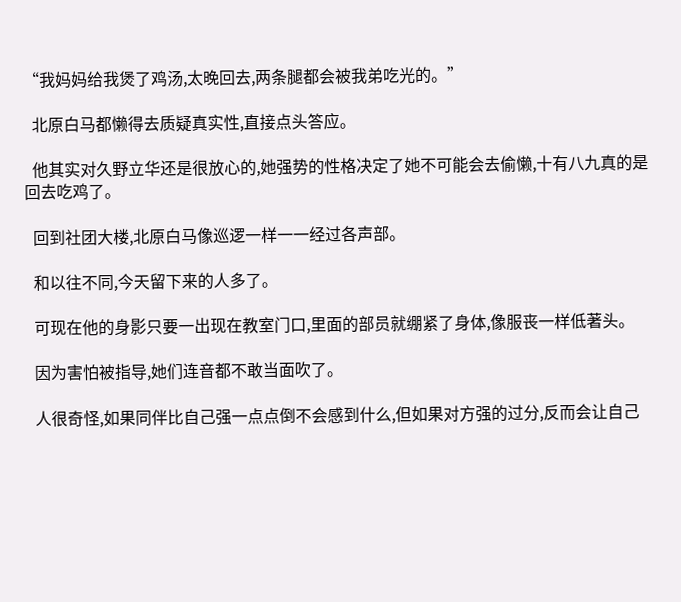“我妈妈给我煲了鸡汤,太晚回去,两条腿都会被我弟吃光的。”

  北原白马都懒得去质疑真实性,直接点头答应。

  他其实对久野立华还是很放心的,她强势的性格决定了她不可能会去偷懒,十有八九真的是回去吃鸡了。

  回到社团大楼,北原白马像巡逻一样一一经过各声部。

  和以往不同,今天留下来的人多了。

  可现在他的身影只要一出现在教室门口,里面的部员就绷紧了身体,像服丧一样低著头。

  因为害怕被指导,她们连音都不敢当面吹了。

  人很奇怪,如果同伴比自己强一点点倒不会感到什么,但如果对方强的过分,反而会让自己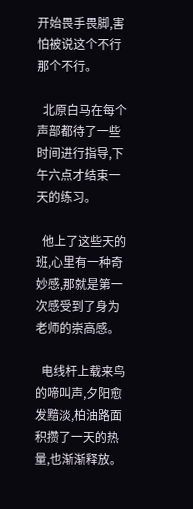开始畏手畏脚,害怕被说这个不行那个不行。

  北原白马在每个声部都待了一些时间进行指导,下午六点才结束一天的练习。

  他上了这些天的班,心里有一种奇妙感,那就是第一次感受到了身为老师的崇高感。

  电线杆上载来鸟的啼叫声,夕阳愈发黯淡,柏油路面积攒了一天的热量,也渐渐释放。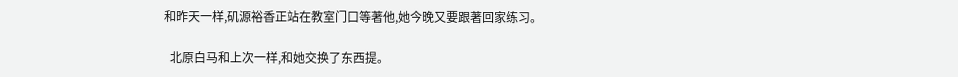和昨天一样,矶源裕香正站在教室门口等著他,她今晚又要跟著回家练习。

  北原白马和上次一样,和她交换了东西提。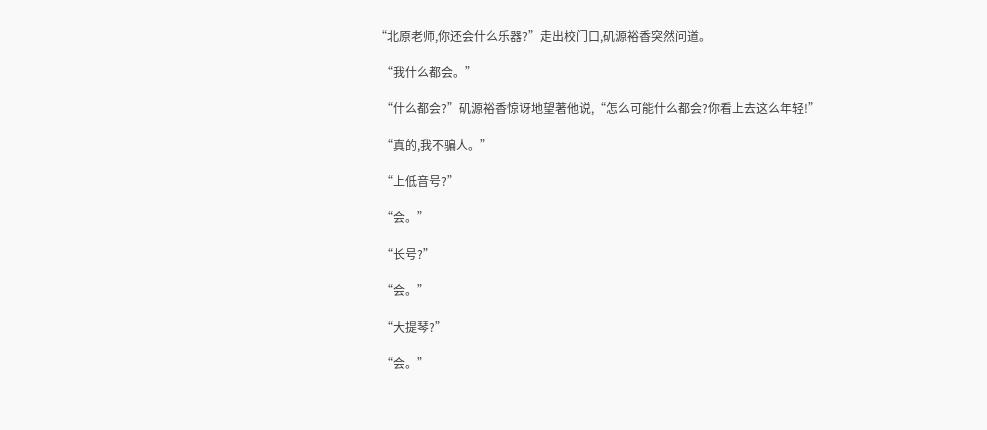“北原老师,你还会什么乐器?”走出校门口,矶源裕香突然问道。

  “我什么都会。”

  “什么都会?”矶源裕香惊讶地望著他说,“怎么可能什么都会?你看上去这么年轻!”

  “真的,我不骗人。”

  “上低音号?”

  “会。”

  “长号?”

  “会。”

  “大提琴?”

  “会。”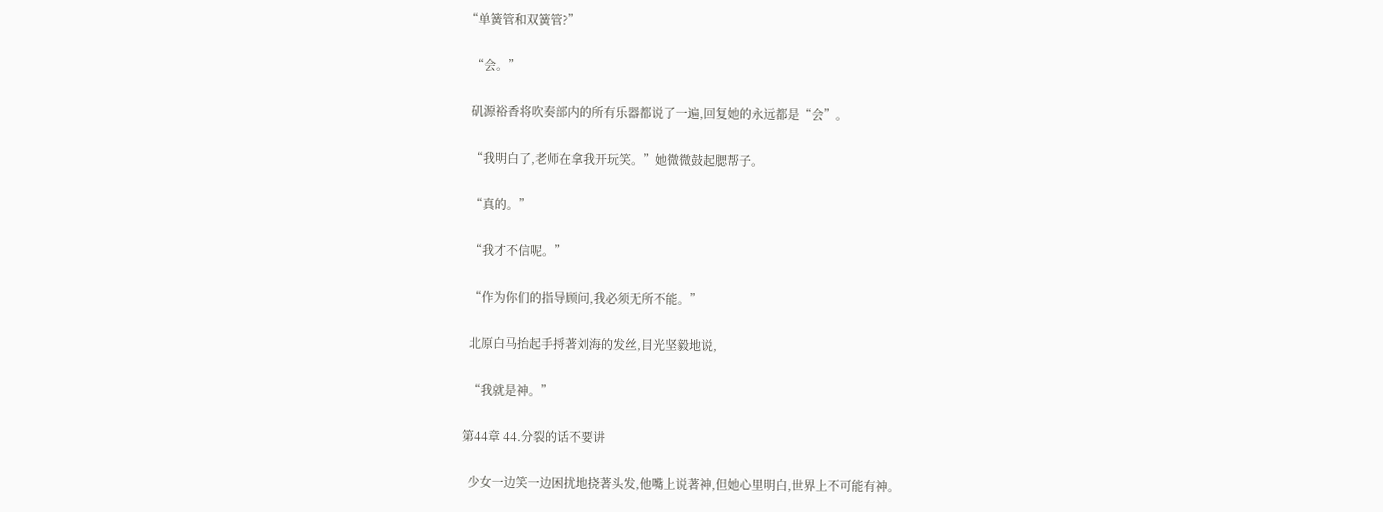“单簧管和双簧管?”

  “会。”

  矶源裕香将吹奏部内的所有乐器都说了一遍,回复她的永远都是“会”。

  “我明白了,老师在拿我开玩笑。”她微微鼓起腮帮子。

  “真的。”

  “我才不信呢。”

  “作为你们的指导顾问,我必须无所不能。”

  北原白马抬起手捋著刘海的发丝,目光坚毅地说,

  “我就是神。”

第44章 44.分裂的话不要讲

  少女一边笑一边困扰地挠著头发,他嘴上说著神,但她心里明白,世界上不可能有神。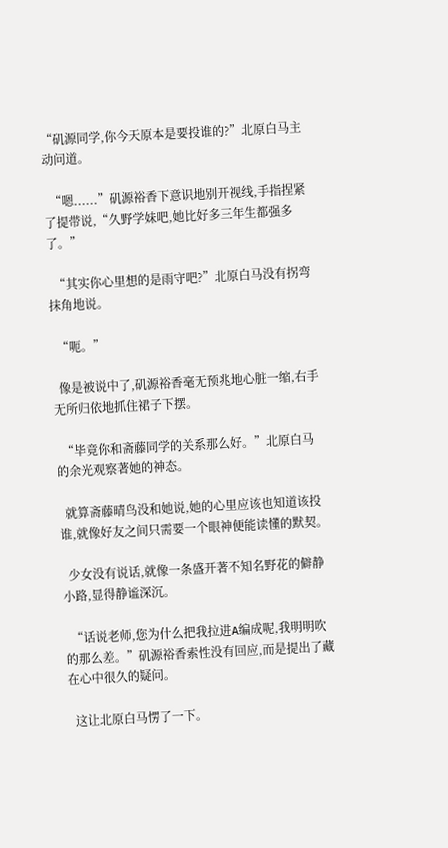“矶源同学,你今天原本是要投谁的?”北原白马主动问道。

  “嗯......”矶源裕香下意识地别开视线,手指捏紧了提带说,“久野学妹吧,她比好多三年生都强多了。”

  “其实你心里想的是雨守吧?”北原白马没有拐弯抹角地说。

  “呃。”

  像是被说中了,矶源裕香毫无预兆地心脏一缩,右手无所归依地抓住裙子下摆。

  “毕竟你和斋藤同学的关系那么好。”北原白马的余光观察著她的神态。

  就算斋藤晴鸟没和她说,她的心里应该也知道该投谁,就像好友之间只需要一个眼神便能读懂的默契。

  少女没有说话,就像一条盛开著不知名野花的僻静小路,显得静谧深沉。

  “话说老师,您为什么把我拉进A编成呢,我明明吹的那么差。”矶源裕香索性没有回应,而是提出了藏在心中很久的疑问。

  这让北原白马愣了一下。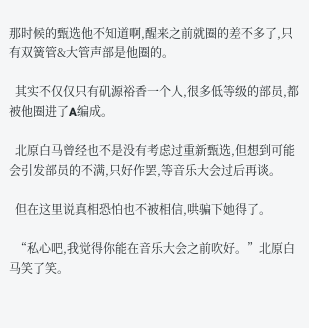那时候的甄选他不知道啊,醒来之前就圈的差不多了,只有双簧管&大管声部是他圈的。

  其实不仅仅只有矶源裕香一个人,很多低等级的部员,都被他圈进了A编成。

  北原白马曾经也不是没有考虑过重新甄选,但想到可能会引发部员的不满,只好作罢,等音乐大会过后再谈。

  但在这里说真相恐怕也不被相信,哄骗下她得了。

  “私心吧,我觉得你能在音乐大会之前吹好。”北原白马笑了笑。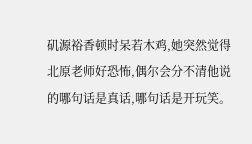矶源裕香顿时呆若木鸡,她突然觉得北原老师好恐怖,偶尔会分不清他说的哪句话是真话,哪句话是开玩笑。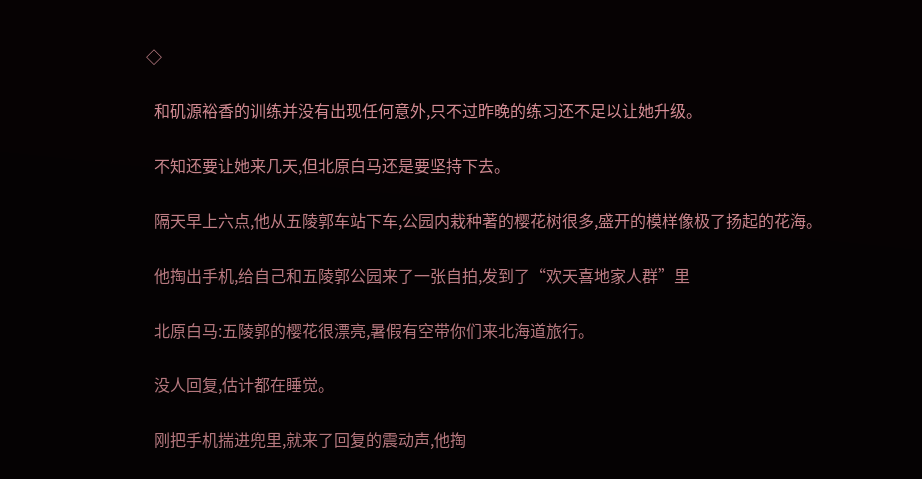◇

  和矶源裕香的训练并没有出现任何意外,只不过昨晚的练习还不足以让她升级。

  不知还要让她来几天,但北原白马还是要坚持下去。

  隔天早上六点,他从五陵郭车站下车,公园内栽种著的樱花树很多,盛开的模样像极了扬起的花海。

  他掏出手机,给自己和五陵郭公园来了一张自拍,发到了“欢天喜地家人群”里

  北原白马:五陵郭的樱花很漂亮,暑假有空带你们来北海道旅行。

  没人回复,估计都在睡觉。

  刚把手机揣进兜里,就来了回复的震动声,他掏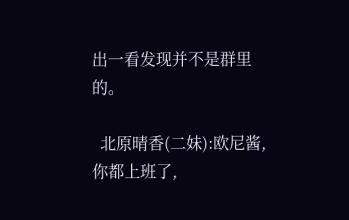出一看发现并不是群里的。

  北原晴香(二妹):欧尼酱,你都上班了,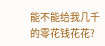能不能给我几千的零花钱花花?